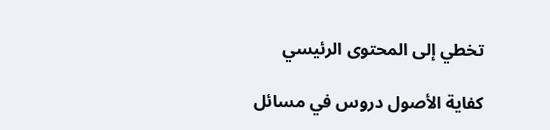تخطي إلى المحتوى الرئيسي

كفاية الأصول دروس في مسائل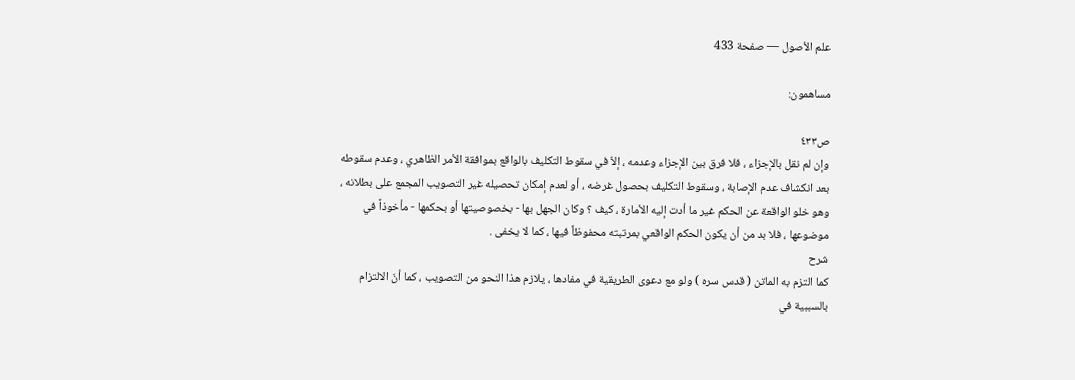علم الأصول — صفحة 433

مساهمون:

ص٤٣٣
وإن لم نقل بالإجزاء ، فلا فرق بين الإجزاء وعدمه ، إلاّ في سقوط التكليف بالواقع بموافقة الأمر الظاهري ، وعدم سقوطه بعد انكشاف عدم الإصابة ، وسقوط التكليف بحصول غرضه ، أو لعدم إمكان تحصيله غير التصويب المجمع على بطلانه ، وهو خلو الواقعة عن الحكم غير ما أدت إليه الأمارة ، كيف ؟ وكان الجهل بها - بخصوصيتها أو بحكمها - مأخوذاً في موضوعها ، فلا بد من أن يكون الحكم الواقعي بمرتبته محفوظاً فيها ، كما لا يخفى .
شرح
كما التزم به الماتن ( قدس سره ) ولو مع دعوى الطريقية في مفادها ، يلازم هذا النحو من التصويب ، كما أنّ الالتزام بالسببية في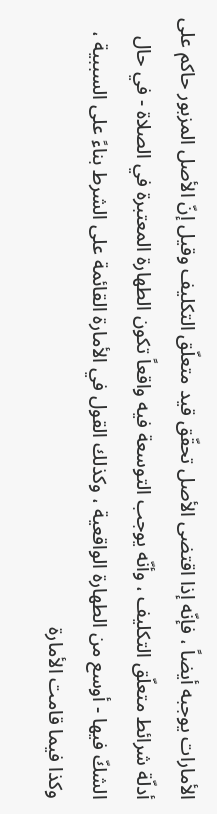الأمارات يوجبه أيضاً ، فإنّه إذا اقتضى الأصل تحقّق قيد متعلّق التكليف وقيل إنّ الأصل المزبور حاكم على أدلّة شرائط متعلّق التكليف ، وأنّه يوجب التوسعة فيه واقعاً تكون الطهارة المعتبرة في الصلاة - في حال الشكّ فيها - أوسع من الطهارة الواقعية ، وكذلك القول في الأمارة القائمة على الشرط بناءً على السببية ، وكذا فيما قامت الأمارة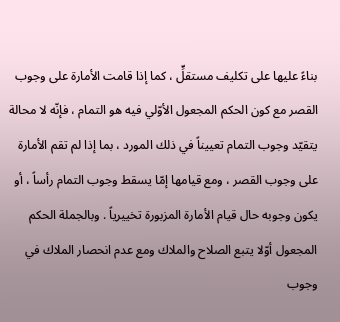بناءً عليها على تكليف مستقلٍّ ، كما إذا قامت الأمارة على وجوب القصر مع كون الحكم المجعول الأوّلي فيه هو التمام ، فإنّه لا محالة يتقيّد وجوب التمام تعييناً في ذلك المورد ، بما إذا لم تقم الأمارة على وجوب القصر ، ومع قيامها إمّا يسقط وجوب التمام رأساً ، أو يكون وجوبه حال قيام الأمارة المزبورة تخييرياً . وبالجملة الحكم المجعول أوّلا يتبع الصلاح والملاك ومع عدم انحصار الملاك في وجوب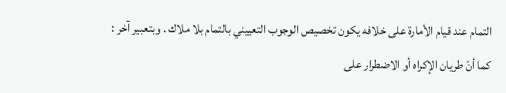التمام عند قيام الأمارة على خلافه يكون تخصيص الوجوب التعييني بالتمام بلا ملاك . وبتعبير آخر : كما أنّ طريان الإكراه أو الاضطرار على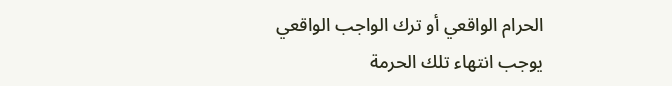الحرام الواقعي أو ترك الواجب الواقعي يوجب انتهاء تلك الحرمة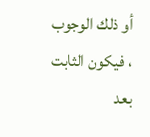أو ذلك الوجوب ، فيكون الثابت بعد